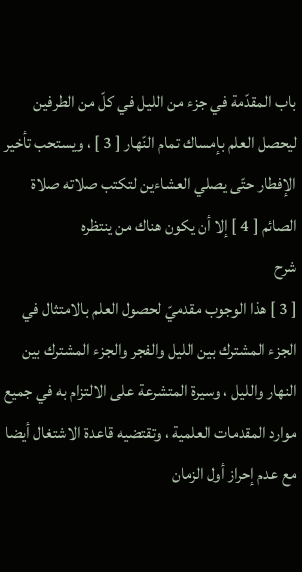باب المقدّمة في جزء من الليل في كلّ من الطرفين ليحصل العلم بإمساك تمام النّهار [ 3 ] ، ويستحب تأخير الإفطار حتّى يصلي العشاءين لتكتب صلاته صلاة الصائم [ 4 ] إلا أن يكون هناك من ينتظره
شرح
[ 3 ] هذا الوجوب مقدميّ لحصول العلم بالامتثال في الجزء المشترك بين الليل والفجر والجزء المشترك بين النهار والليل ، وسيرة المتشرعة على الالتزام به في جميع موارد المقدمات العلمية ، وتقتضيه قاعدة الاشتغال أيضا مع عدم إحراز أول الزمان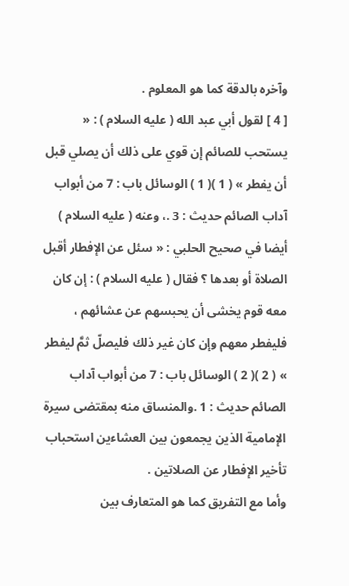وآخره بالدقة كما هو المعلوم .
[ 4 ] لقول أبي عبد الله ( عليه السلام ) : « يستحب للصائم إن قوي على ذلك أن يصلي قبل أن يفطر » ( 1 )( 1 ) الوسائل باب : 7 من أبواب آداب الصائم حديث : 3 .، وعنه ( عليه السلام ) أيضا في صحيح الحلبي : « سئل عن الإفطار أقبل الصلاة أو بعدها ؟ فقال ( عليه السلام ) : إن كان معه قوم يخشى أن يحبسهم عن عشائهم ، فليفطر معهم وإن كان غير ذلك فليصلّ ثمَّ ليفطر » ( 2 )( 2 ) الوسائل باب : 7 من أبواب آداب الصائم حديث : 1 .والمنساق منه بمقتضى سيرة الإمامية الذين يجمعون بين العشاءين استحباب تأخير الإفطار عن الصلاتين .
وأما مع التفريق كما هو المتعارف بين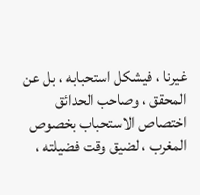غيرنا ، فيشكل استحبابه ، بل عن المحقق ، وصاحب الحدائق اختصاص الاستحباب بخصوص المغرب ، لضيق وقت فضيلته ،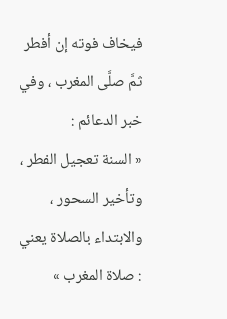فيخاف فوته إن أفطر ثمَّ صلَّى المغرب ، وفي خبر الدعائم :
« السنة تعجيل الفطر ، وتأخير السحور ، والابتداء بالصلاة يعني : صلاة المغرب »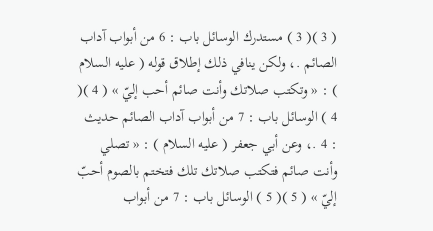( 3 )( 3 ) مستدرك الوسائل باب : 6 من أبواب آداب الصائم .، ولكن ينافي ذلك إطلاق قوله ( عليه السلام ) : « وتكتب صلاتك وأنت صائم أحب إليّ » ( 4 )( 4 ) الوسائل باب : 7 من أبواب آداب الصائم حديث : 4 .، وعن أبي جعفر ( عليه السلام ) : « تصلي وأنت صائم فتكتب صلاتك تلك فتختم بالصوم أحبّ إليّ » ( 5 )( 5 ) الوسائل باب : 7 من أبواب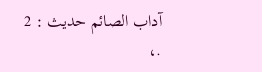آداب الصائم حديث : 2 .،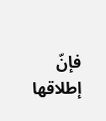فإنّ إطلاقها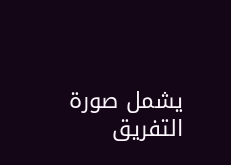يشمل صورة التفريق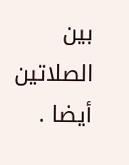بين الصلاتين أيضا .